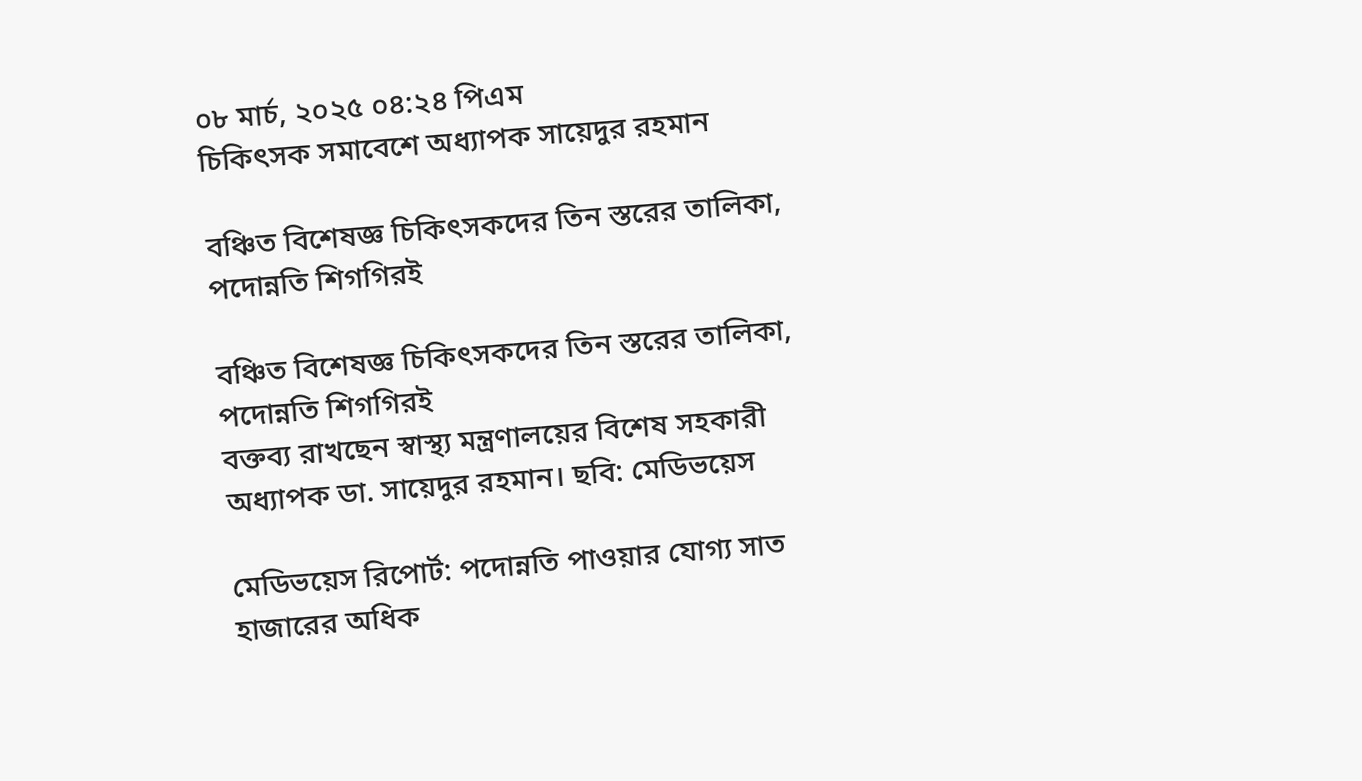০৮ মার্চ, ২০২৫ ০৪:২৪ পিএম
চিকিৎসক সমাবেশে অধ্যাপক সায়েদুর রহমান

বঞ্চিত বিশেষজ্ঞ চিকিৎসকদের তিন স্তরের তালিকা, পদোন্নতি শিগগিরই

বঞ্চিত বিশেষজ্ঞ চিকিৎসকদের তিন স্তরের তালিকা, পদোন্নতি শিগগিরই
বক্তব্য রাখছেন স্বাস্থ্য মন্ত্রণালয়ের বিশেষ সহকারী অধ্যাপক ডা. সায়েদুর রহমান। ছবি: মেডিভয়েস

মেডিভয়েস রিপোর্ট: পদোন্নতি পাওয়ার যোগ্য সাত হাজারের অধিক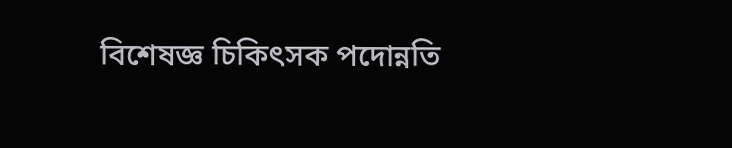বিশেষজ্ঞ চিকিৎসক পদোন্নতি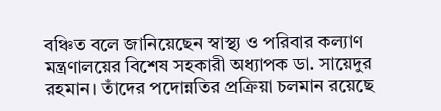বঞ্চিত বলে জানিয়েছেন স্বাস্থ্য ও পরিবার কল্যাণ মন্ত্রণালয়ের বিশেষ সহকারী অধ্যাপক ডা. সায়েদুর রহমান। তাঁদের পদোন্নতির প্রক্রিয়া চলমান রয়েছে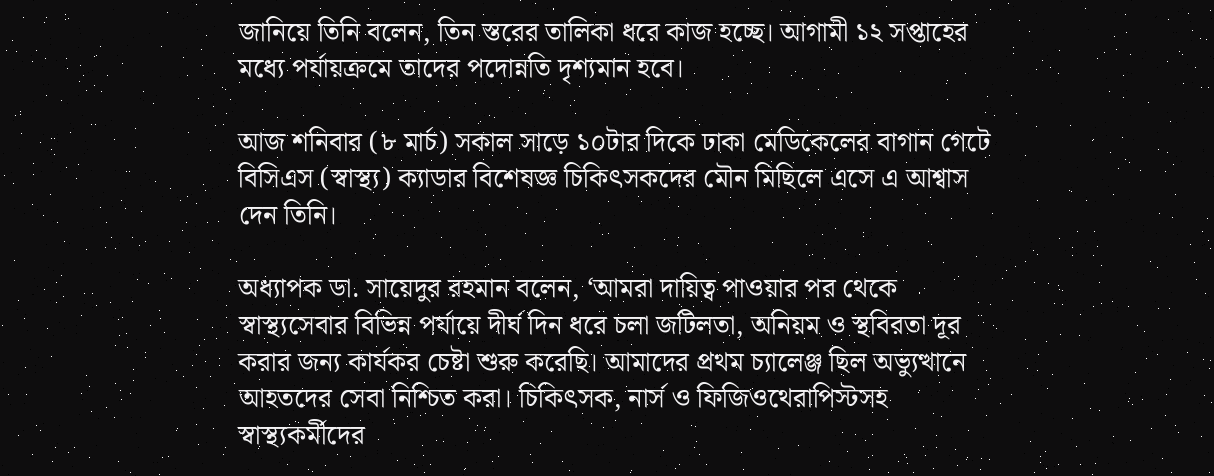জানিয়ে তিনি বলেন, তিন স্তরের তালিকা ধরে কাজ হচ্ছে। আগামী ১২ সপ্তাহের মধ্যে পর্যায়ক্রমে তাদের পদোন্নতি দৃশ্যমান হবে।

আজ শনিবার (৮ মার্চ) সকাল সাড়ে ১০টার দিকে ঢাকা মেডিকেলের বাগান গেটে বিসিএস (স্বাস্থ্য) ক্যাডার বিশেষজ্ঞ চিকিৎসকদের মৌন মিছিলে এসে এ আশ্বাস দেন তিনি।

অধ্যাপক ডা. সায়েদুর রহমান বলেন, ‘আমরা দায়িত্ব পাওয়ার পর থেকে স্বাস্থ্যসেবার বিভিন্ন পর্যায়ে দীর্ঘ দিন ধরে চলা জটিলতা, অনিয়ম ও স্থবিরতা দূর করার জন্য কার্যকর চেষ্টা শুরু করেছি। আমাদের প্রথম চ্যালেঞ্জ ছিল অভ্যুত্থানে আহতদের সেবা নিশ্চিত করা। চিকিৎসক, নার্স ও ফিজিওথেরাপিস্টসহ স্বাস্থ্যকর্মীদের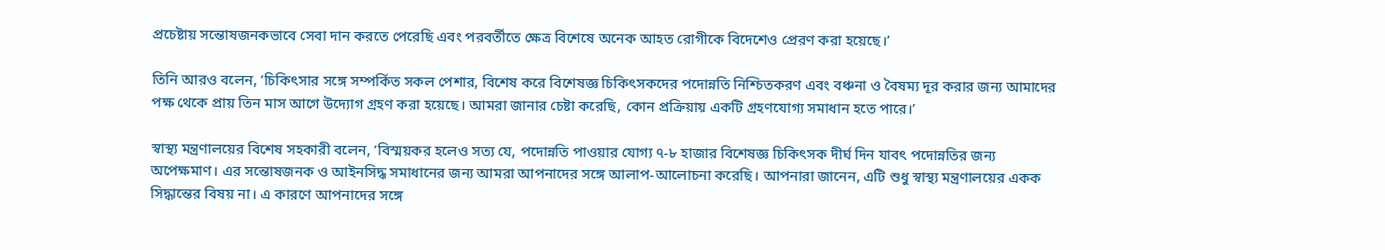প্রচেষ্টায় সন্তোষজনকভাবে সেবা দান করতে পেরেছি এবং পরবর্তীতে ক্ষেত্র বিশেষে অনেক আহত রোগীকে বিদেশেও প্রেরণ করা হয়েছে।’

তিনি আরও বলেন, ‘চিকিৎসার সঙ্গে সম্পর্কিত সকল পেশার, বিশেষ করে বিশেষজ্ঞ চিকিৎসকদের পদোন্নতি নিশ্চিতকরণ এবং বঞ্চনা ও বৈষম্য দূর করার জন্য আমাদের পক্ষ থেকে প্রায় তিন মাস আগে উদ্যোগ গ্রহণ করা হয়েছে। আমরা জানার চেষ্টা করেছি, কোন প্রক্রিয়ায় একটি গ্রহণযোগ্য সমাধান হতে পারে।’

স্বাস্থ্য মন্ত্রণালয়ের বিশেষ সহকারী বলেন, ‘বিস্ময়কর হলেও সত্য যে, পদোন্নতি পাওয়ার যোগ্য ৭-৮ হাজার বিশেষজ্ঞ চিকিৎসক দীর্ঘ দিন যাবৎ পদোন্নতির জন্য অপেক্ষমাণ। এর সন্তোষজনক ও আইনসিদ্ধ সমাধানের জন্য আমরা আপনাদের সঙ্গে আলাপ-আলোচনা করেছি। আপনারা জানেন, এটি শুধু স্বাস্থ্য মন্ত্রণালয়ের একক সিদ্ধান্তের বিষয় না। এ কারণে আপনাদের সঙ্গে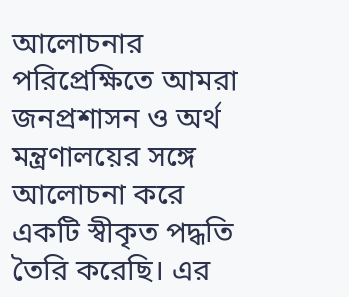আলোচনার পরিপ্রেক্ষিতে আমরা জনপ্রশাসন ও অর্থ মন্ত্রণালয়ের সঙ্গে আলোচনা করে একটি স্বীকৃত পদ্ধতি তৈরি করেছি। এর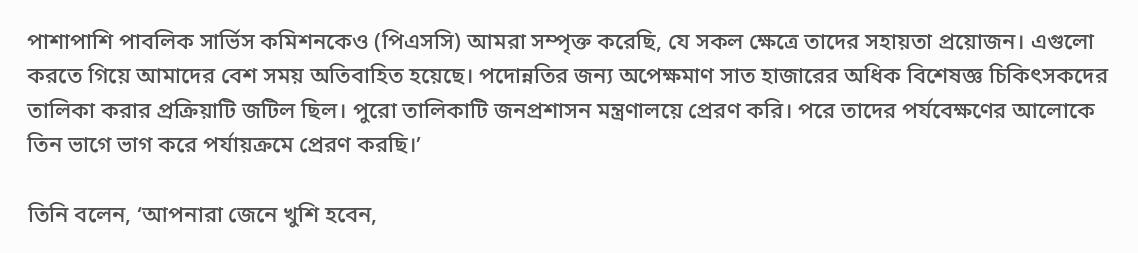পাশাপাশি পাবলিক সার্ভিস কমিশনকেও (পিএসসি) আমরা সম্পৃক্ত করেছি, যে সকল ক্ষেত্রে তাদের সহায়তা প্রয়োজন। এগুলো করতে গিয়ে আমাদের বেশ সময় অতিবাহিত হয়েছে। পদোন্নতির জন্য অপেক্ষমাণ সাত হাজারের অধিক বিশেষজ্ঞ চিকিৎসকদের তালিকা করার প্রক্রিয়াটি জটিল ছিল। পুরো তালিকাটি জনপ্রশাসন মন্ত্রণালয়ে প্রেরণ করি। পরে তাদের পর্যবেক্ষণের আলোকে তিন ভাগে ভাগ করে পর্যায়ক্রমে প্রেরণ করছি।’

তিনি বলেন, ‘আপনারা জেনে খুশি হবেন,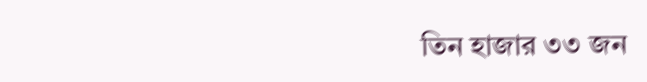তিন হাজার ৩৩ জন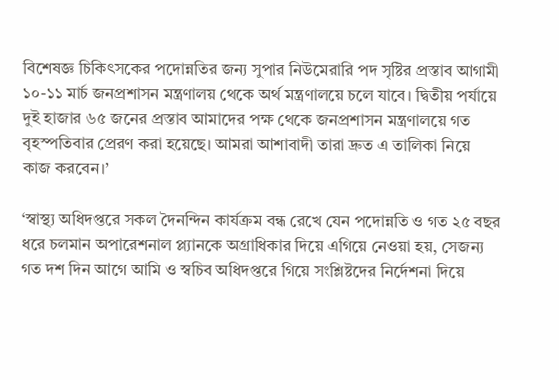বিশেষজ্ঞ চিকিৎসকের পদোন্নতির জন্য সুপার নিউমেরারি পদ সৃষ্টির প্রস্তাব আগামী ১০-১১ মার্চ জনপ্রশাসন মন্ত্রণালয় থেকে অর্থ মন্ত্রণালয়ে চলে যাবে। দ্বিতীয় পর্যায়ে দুই হাজার ৬৫ জনের প্রস্তাব আমাদের পক্ষ থেকে জনপ্রশাসন মন্ত্রণালয়ে গত বৃহস্পতিবার প্রেরণ করা হয়েছে। আমরা আশাবাদী তারা দ্রুত এ তালিকা নিয়ে কাজ করবেন।’

‘স্বাস্থ্য অধিদপ্তরে সকল দৈনন্দিন কার্যক্রম বন্ধ রেখে যেন পদোন্নতি ও গত ২৫ বছর ধরে চলমান অপারেশনাল প্ল্যানকে অগ্রাধিকার দিয়ে এগিয়ে নেওয়া হয়, সেজন্য গত দশ দিন আগে আমি ও স্বচিব অধিদপ্তরে গিয়ে সংশ্লিষ্টদের নির্দেশনা দিয়ে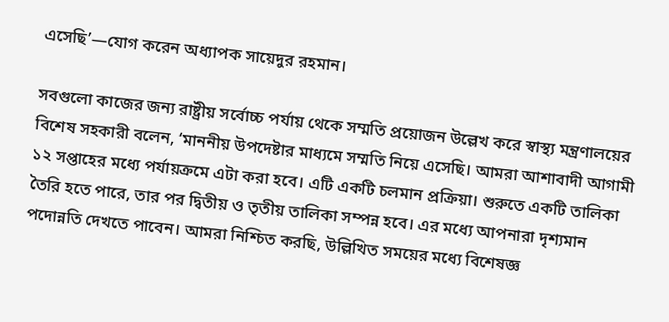এসেছি’—যোগ করেন অধ্যাপক সায়েদুর রহমান।

সবগুলো কাজের জন্য রাষ্ট্রীয় সর্বোচ্চ পর্যায় থেকে সম্মতি প্রয়োজন উল্লেখ করে স্বাস্থ্য মন্ত্রণালয়ের বিশেষ সহকারী বলেন, ‘মাননীয় উপদেষ্টার মাধ্যমে সম্মতি নিয়ে এসেছি। আমরা আশাবাদী আগামী ১২ সপ্তাহের মধ্যে পর্যায়ক্রমে এটা করা হবে। এটি একটি চলমান প্রক্রিয়া। শুরুতে একটি তালিকা তৈরি হতে পারে, তার পর দ্বিতীয় ও তৃতীয় তালিকা সম্পন্ন হবে। এর মধ্যে আপনারা দৃশ্যমান পদোন্নতি দেখতে পাবেন। আমরা নিশ্চিত করছি, উল্লিখিত সময়ের মধ্যে বিশেষজ্ঞ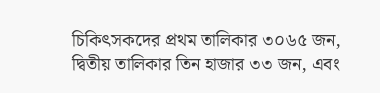চিকিৎসকদের প্রথম তালিকার ৩০৬৫ জন, দ্বিতীয় তালিকার তিন হাজার ৩৩ জন, এবং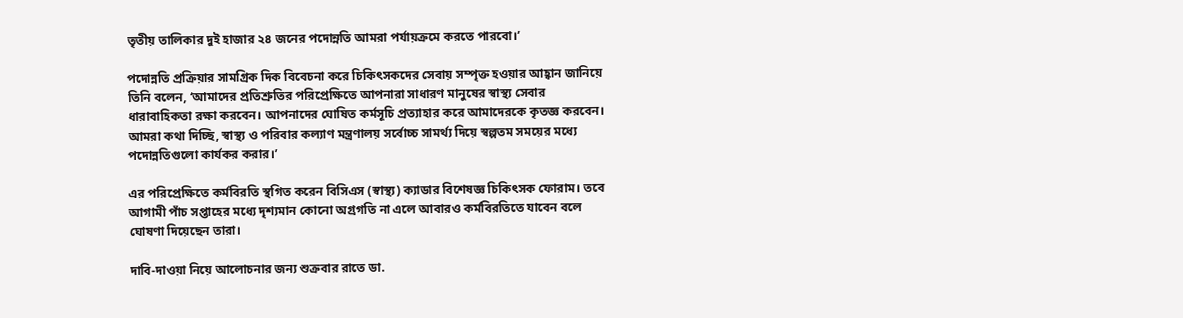তৃতীয় তালিকার দুই হাজার ২৪ জনের পদোন্নতি আমরা পর্যায়ক্রমে করতে পারবো।’

পদোন্নতি প্রক্রিয়ার সামগ্রিক দিক বিবেচনা করে চিকিৎসকদের সেবায় সম্পৃক্ত হওয়ার আহ্বান জানিয়ে তিনি বলেন, ‘আমাদের প্রতিশ্রুতির পরিপ্রেক্ষিতে আপনারা সাধারণ মানুষের স্বাস্থ্য সেবার ধারাবাহিকতা রক্ষা করবেন। আপনাদের ঘোষিত কর্মসূচি প্রত্যাহার করে আমাদেরকে কৃতজ্ঞ করবেন। আমরা কথা দিচ্ছি, স্বাস্থ্য ও পরিবার কল্যাণ মন্ত্রণালয় সর্বোচ্চ সামর্থ্য দিয়ে স্বল্পতম সময়ের মধ্যে পদোন্নতিগুলো কার্যকর করার।’

এর পরিপ্রেক্ষিতে কর্মবিরতি স্থগিত করেন বিসিএস (স্বাস্থ্য) ক্যাডার বিশেষজ্ঞ চিকিৎসক ফোরাম। তবে আগামী পাঁচ সপ্তাহের মধ্যে দৃশ্যমান কোনো অগ্রগতি না এলে আবারও কর্মবিরতিতে যাবেন বলে ঘোষণা দিয়েছেন তারা।

দাবি-দাওয়া নিয়ে আলোচনার জন্য শুক্রবার রাতে ডা.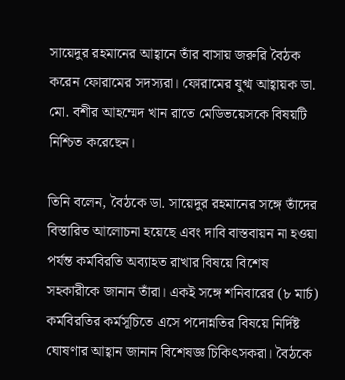সায়েদুর রহমানের আহ্বানে তাঁর বাসায় জরুরি বৈঠক করেন ফোরামের সদস্যরা। ফোরামের যুগ্ম আহ্বায়ক ডা. মো. বশীর আহম্মেদ খান রাতে মেডিভয়েসকে বিষয়টি নিশ্চিত করেছেন।

তিনি বলেন, বৈঠকে ডা. সায়েদুর রহমানের সঙ্গে তাঁদের বিস্তারিত আলোচনা হয়েছে এবং দাবি বাস্তবায়ন না হওয়া পর্যন্ত কর্মবিরতি অব্যাহত রাখার বিষয়ে বিশেষ সহকারীকে জানান তাঁরা। একই সঙ্গে শনিবারের (৮ মার্চ) কর্মবিরতির কর্মসূচিতে এসে পদোন্নতির বিষয়ে নির্দিষ্ট ঘোষণার আহ্বান জানান বিশেষজ্ঞ চিকিৎসকরা। বৈঠকে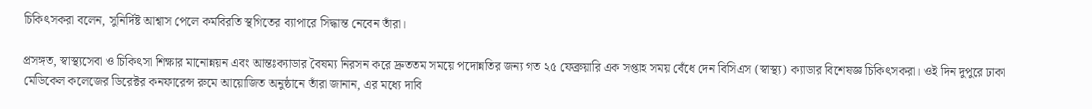চিকিৎসকরা বলেন, সুনির্দিষ্ট আশ্বাস পেলে কর্মবিরতি স্থগিতের ব‍্যাপারে সিদ্ধান্ত নেবেন তাঁরা।

প্রসঙ্গত, স্বাস্থ্যসেবা ও চিকিৎসা শিক্ষার মানোন্নয়ন এবং আন্তঃক্যাডার বৈষম্য নিরসন করে দ্রুততম সময়ে পদোন্নতির জন্য গত ২৫ ফেব্রুয়ারি এক সপ্তাহ সময় বেঁধে দেন বিসিএস (স্বাস্থ্য) ক্যাডার বিশেষজ্ঞ চিকিৎসকরা। ওই দিন দুপুরে ঢাকা মেডিকেল কলেজের ডিরেক্টর কনফারেন্স রুমে আয়োজিত অনুষ্ঠানে তাঁরা জানান, এর মধ্যে দাবি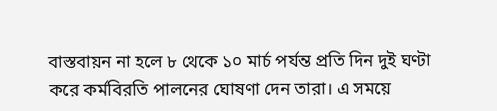বাস্তবায়ন না হলে ৮ থেকে ১০ মার্চ পর্যন্ত প্রতি দিন দুই ঘণ্টা করে কর্মবিরতি পালনের ঘোষণা দেন তারা। এ সময়ে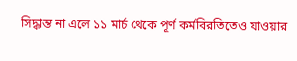সিদ্ধান্ত না এলে ১১ মার্চ থেকে পূর্ণ কর্মবিরতিতেও যাওয়ার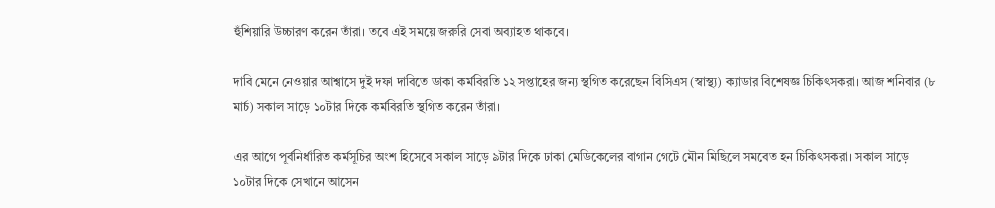হুঁশিয়ারি উচ্চারণ করেন তাঁরা। তবে এই সময়ে জরুরি সেবা অব্যাহত থাকবে।

দাবি মেনে নেওয়ার আশ্বাসে দুই দফা দাবিতে ডাকা কর্মবিরতি ১২ সপ্তাহের জন্য স্থগিত করেছেন বিসিএস (স্বাস্থ্য) ক্যাডার বিশেষজ্ঞ চিকিৎসকরা। আজ শনিবার (৮ মার্চ) সকাল সাড়ে ১০টার দিকে কর্মবিরতি স্থগিত করেন তাঁরা।

এর আগে পূর্বনির্ধারিত কর্মসূচির অংশ হিসেবে সকাল সাড়ে ৯টার দিকে ঢাকা মেডিকেলের বাগান গেটে মৌন মিছিলে সমবেত হন চিকিৎসকরা। সকাল সাড়ে ১০টার দিকে সেখানে আসেন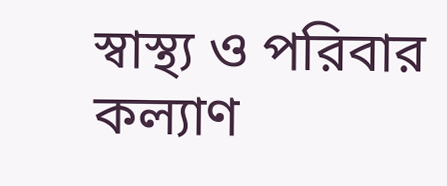স্বাস্থ্য ও পরিবার কল্যাণ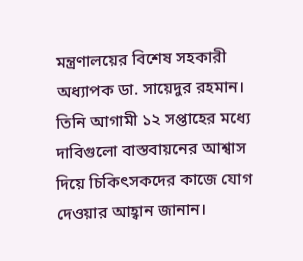মন্ত্রণালয়ের বিশেষ সহকারী অধ্যাপক ডা. সায়েদুর রহমান। তিনি আগামী ১২ সপ্তাহের মধ্যে দাবিগুলো বাস্তবায়নের আশ্বাস দিয়ে চিকিৎসকদের কাজে যোগ দেওয়ার আহ্বান জানান।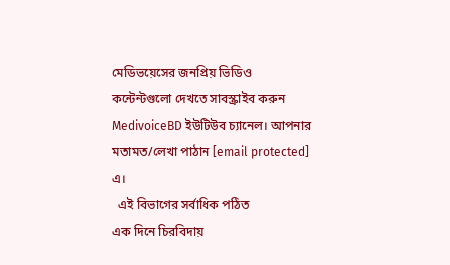মেডিভয়েসের জনপ্রিয় ভিডিও কন্টেন্টগুলো দেখতে সাবস্ক্রাইব করুন MedivoiceBD ইউটিউব চ্যানেল। আপনার মতামত/লেখা পাঠান [email protected] এ।
  এই বিভাগের সর্বাধিক পঠিত
এক দিনে চিরবিদায়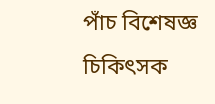পাঁচ বিশেষজ্ঞ চিকিৎসক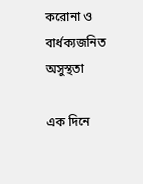করোনা ও বার্ধক্যজনিত অসুস্থতা

এক দিনে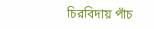চিরবিদায় পাঁচ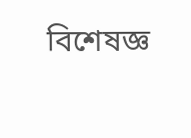বিশেষজ্ঞ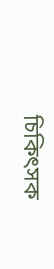চিকিৎসক